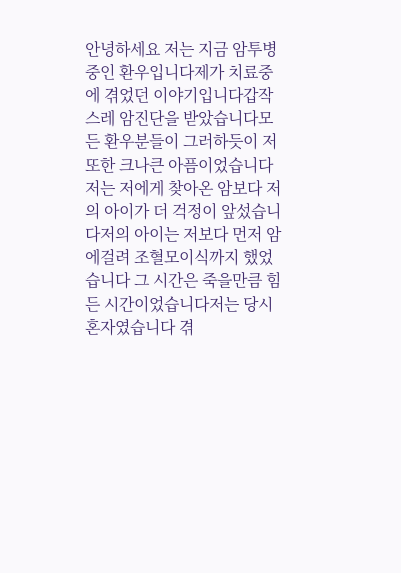안녕하세요 저는 지금 암투병중인 환우입니다제가 치료중에 겪었던 이야기입니다갑작스레 암진단을 받았습니다모든 환우분들이 그러하듯이 저 또한 크나큰 아픔이었습니다 저는 저에게 찾아온 암보다 저의 아이가 더 걱정이 앞섰습니다저의 아이는 저보다 먼저 암에걸려 조혈모이식까지 했었습니다 그 시간은 죽을만큼 힘든 시간이었습니다저는 당시 혼자였습니다 겪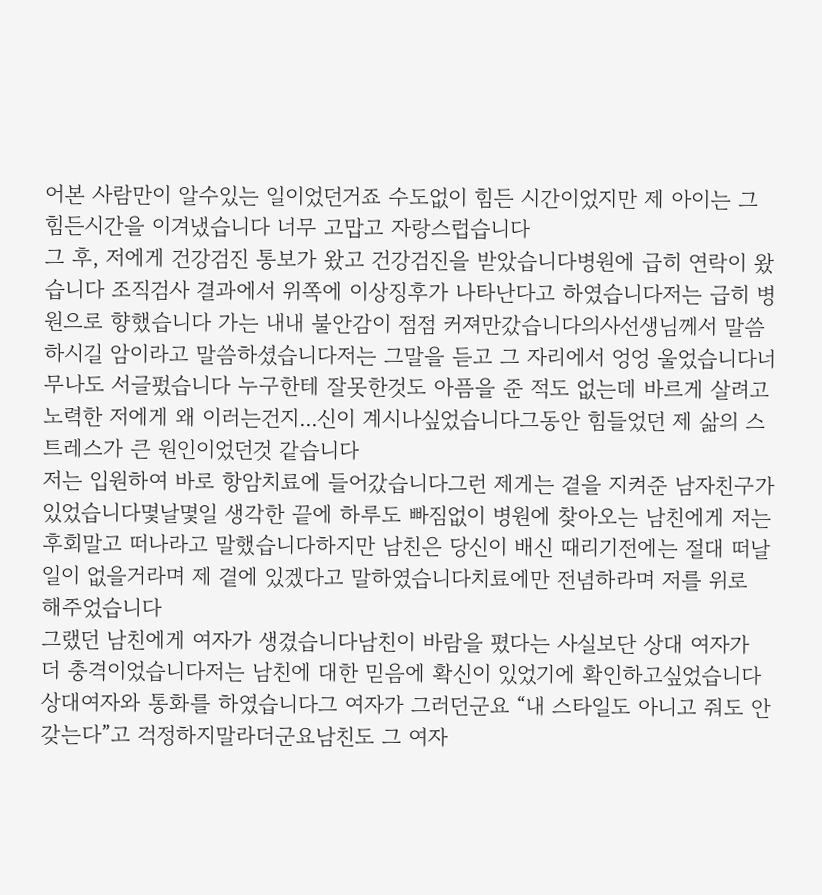어본 사람만이 알수있는 일이었던거죠 수도없이 힘든 시간이었지만 제 아이는 그 힘든시간을 이겨냈습니다 너무 고맙고 자랑스럽습니다
그 후, 저에게 건강검진 통보가 왔고 건강검진을 받았습니다병원에 급히 연락이 왔습니다 조직검사 결과에서 위쪽에 이상징후가 나타난다고 하였습니다저는 급히 병원으로 향했습니다 가는 내내 불안감이 점점 커져만갔습니다의사선생님께서 말씀하시길 암이라고 말씀하셨습니다저는 그말을 듣고 그 자리에서 엉엉 울었습니다너무나도 서글펐습니다 누구한테 잘못한것도 아픔을 준 적도 없는데 바르게 살려고 노력한 저에게 왜 이러는건지...신이 계시나싶었습니다그동안 힘들었던 제 삶의 스트레스가 큰 원인이었던것 같습니다
저는 입원하여 바로 항암치료에 들어갔습니다그런 제게는 곁을 지켜준 남자친구가 있었습니다몇날몇일 생각한 끝에 하루도 빠짐없이 병원에 찾아오는 남친에게 저는 후회말고 떠나라고 말했습니다하지만 남친은 당신이 배신 때리기전에는 절대 떠날일이 없을거라며 제 곁에 있겠다고 말하였습니다치료에만 전념하라며 저를 위로 해주었습니다
그랬던 남친에게 여자가 생겼습니다남친이 바람을 폈다는 사실보단 상대 여자가 더 충격이었습니다저는 남친에 대한 믿음에 확신이 있었기에 확인하고싶었습니다상대여자와 통화를 하였습니다그 여자가 그러던군요 “내 스타일도 아니고 줘도 안 갖는다”고 걱정하지말라더군요남친도 그 여자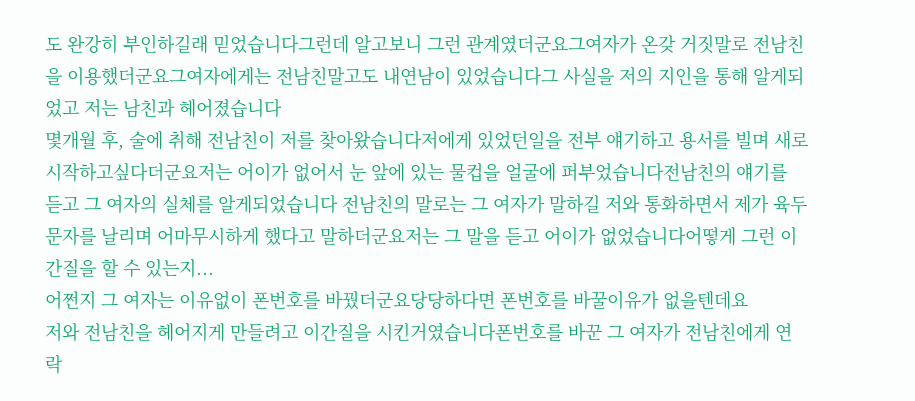도 완강히 부인하길래 믿었습니다그런데 알고보니 그런 관계였더군요그여자가 온갖 거짓말로 전남친을 이용했더군요그여자에게는 전남친말고도 내연남이 있었습니다그 사실을 저의 지인을 통해 알게되었고 저는 남친과 헤어졌습니다
몇개월 후, 술에 취해 전남친이 저를 찾아왔습니다저에게 있었던일을 전부 얘기하고 용서를 빌며 새로 시작하고싶다더군요저는 어이가 없어서 눈 앞에 있는 물컵을 얼굴에 퍼부었습니다전남친의 얘기를 듣고 그 여자의 실체를 알게되었습니다 전남친의 말로는 그 여자가 말하길 저와 통화하면서 제가 육두문자를 날리며 어마무시하게 했다고 말하더군요저는 그 말을 듣고 어이가 없었습니다어떻게 그런 이간질을 할 수 있는지...
어쩐지 그 여자는 이유없이 폰번호를 바꿨더군요당당하다면 폰번호를 바꿀이유가 없을텐데요
저와 전남친을 헤어지게 만들려고 이간질을 시킨거였습니다폰번호를 바꾼 그 여자가 전남친에게 연락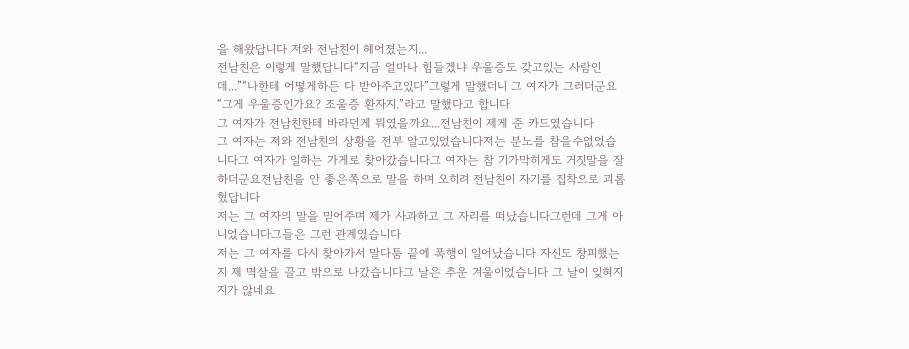을 해왔답니다 저와 전남친이 헤어졌는지...
전남친은 이렇게 말했답니다“지금 얼마나 힘들겠냐 우울증도 갖고있는 사람인데...”“나한테 어떻게하든 다 받아주고있다”그렇게 말했더니 그 여자가 그러더군요“그게 우울증인가요? 조울증 환자지.”라고 말했다고 합니다
그 여자가 전남친한테 바라던게 뭐였을까요...전남친이 제게 준 카드였습니다
그 여자는 저와 전남친의 상황을 전부 알고있었습니다저는 분노를 참을수없었습니다그 여자가 일하는 가게로 찾아갔습니다그 여자는 참 기가막히게도 거짓말을 잘 하더군요전남친을 안 좋은쪽으로 말을 하며 오히려 전남친이 자기를 집착으로 괴롭혔답니다
저는 그 여자의 말을 믿어주며 제가 사과하고 그 자리를 떠났습니다그런데 그게 아니었습니다그들은 그런 관계였습니다
저는 그 여자를 다시 찾아가서 말다툼 끝에 폭행이 일어났습니다 자신도 창피했는지 제 멱살을 끌고 밖으로 나갔습니다그 날은 추운 겨울이었습니다 그 날이 잊혀지지가 않네요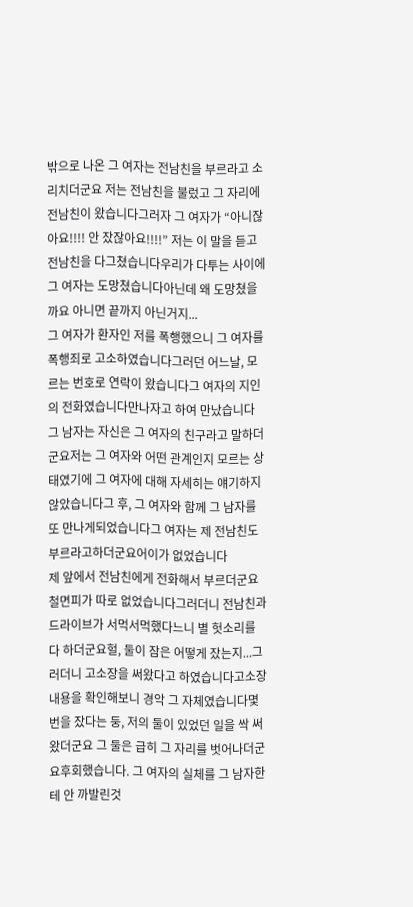밖으로 나온 그 여자는 전남친을 부르라고 소리치더군요 저는 전남친을 불렀고 그 자리에 전남친이 왔습니다그러자 그 여자가 “아니잖아요!!!! 안 잤잖아요!!!!” 저는 이 말을 듣고 전남친을 다그쳤습니다우리가 다투는 사이에 그 여자는 도망쳤습니다아닌데 왜 도망쳤을까요 아니면 끝까지 아닌거지...
그 여자가 환자인 저를 폭행했으니 그 여자를 폭행죄로 고소하였습니다그러던 어느날, 모르는 번호로 연락이 왔습니다그 여자의 지인의 전화였습니다만나자고 하여 만났습니다
그 남자는 자신은 그 여자의 친구라고 말하더군요저는 그 여자와 어떤 관계인지 모르는 상태였기에 그 여자에 대해 자세히는 얘기하지않았습니다그 후, 그 여자와 함께 그 남자를 또 만나게되었습니다그 여자는 제 전남친도 부르라고하더군요어이가 없었습니다
제 앞에서 전남친에게 전화해서 부르더군요철면피가 따로 없었습니다그러더니 전남친과 드라이브가 서먹서먹했다느니 별 헛소리를 다 하더군요헐, 둘이 잠은 어떻게 잤는지...그러더니 고소장을 써왔다고 하였습니다고소장 내용을 확인해보니 경악 그 자체였습니다몇번을 잤다는 둥, 저의 둘이 있었던 일을 싹 써왔더군요 그 둘은 급히 그 자리를 벗어나더군요후회했습니다. 그 여자의 실체를 그 남자한테 안 까발린것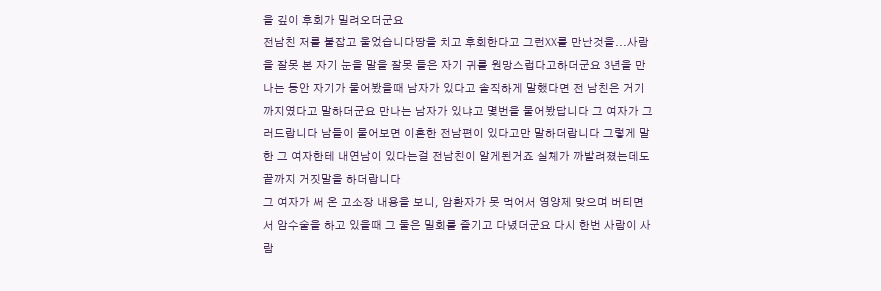을 깊이 후회가 밀려오더군요
전남친 저를 붙잡고 울었습니다땅을 치고 후회한다고 그런XX를 만난것을...사람을 잘못 본 자기 눈을 말을 잘못 들은 자기 귀를 원망스럽다고하더군요 3년을 만나는 동안 자기가 물어봤을때 남자가 있다고 솔직하게 말했다면 전 남친은 거기까지였다고 말하더군요 만나는 남자가 있냐고 몇번을 물어봤답니다 그 여자가 그러드랍니다 남들이 물어보면 이혼한 전남편이 있다고만 말하더랍니다 그렇게 말한 그 여자한테 내연남이 있다는걸 전남친이 알게된거죠 실체가 까발려졌는데도 끝까지 거짓말을 하더랍니다
그 여자가 써 온 고소장 내용을 보니, 암환자가 못 먹어서 영양제 맞으며 버티면서 암수술을 하고 있을때 그 둘은 밀회를 즐기고 다녔더군요 다시 한번 사람이 사람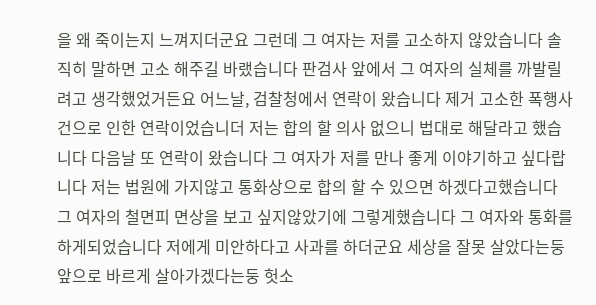을 왜 죽이는지 느껴지더군요 그런데 그 여자는 저를 고소하지 않았습니다 솔직히 말하면 고소 해주길 바랬습니다 판검사 앞에서 그 여자의 실체를 까발릴려고 생각했었거든요 어느날, 검찰청에서 연락이 왔습니다 제거 고소한 폭행사건으로 인한 연락이었습니더 저는 합의 할 의사 없으니 법대로 해달라고 했습니다 다음날 또 연락이 왔습니다 그 여자가 저를 만나 좋게 이야기하고 싶다랍니다 저는 법원에 가지않고 통화상으로 합의 할 수 있으면 하겠다고했습니다 그 여자의 철면피 면상을 보고 싶지않았기에 그렇게했습니다 그 여자와 통화를 하게되었습니다 저에게 미안하다고 사과를 하더군요 세상을 잘못 살았다는둥 앞으로 바르게 살아가겠다는둥 헛소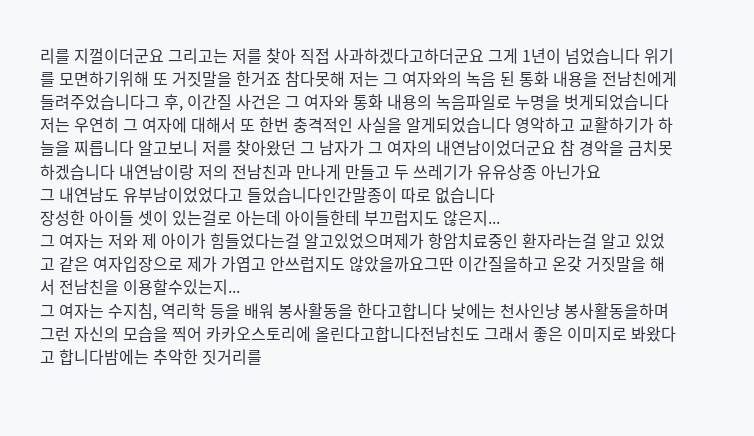리를 지껄이더군요 그리고는 저를 찾아 직접 사과하겠다고하더군요 그게 1년이 넘었습니다 위기를 모면하기위해 또 거짓말을 한거죠 참다못해 저는 그 여자와의 녹음 된 통화 내용을 전남친에게 들려주었습니다그 후, 이간질 사건은 그 여자와 통화 내용의 녹음파일로 누명을 벗게되었습니다
저는 우연히 그 여자에 대해서 또 한번 충격적인 사실을 알게되었습니다 영악하고 교활하기가 하늘을 찌릅니다 알고보니 저를 찾아왔던 그 남자가 그 여자의 내연남이었더군요 참 경악을 금치못하겠습니다 내연남이랑 저의 전남친과 만나게 만들고 두 쓰레기가 유유상종 아닌가요
그 내연남도 유부남이었었다고 들었습니다인간말종이 따로 없습니다
장성한 아이들 셋이 있는걸로 아는데 아이들한테 부끄럽지도 않은지...
그 여자는 저와 제 아이가 힘들었다는걸 알고있었으며제가 항암치료중인 환자라는걸 알고 있었고 같은 여자입장으로 제가 가엽고 안쓰럽지도 않았을까요그딴 이간질을하고 온갖 거짓말을 해서 전남친을 이용할수있는지...
그 여자는 수지침, 역리학 등을 배워 봉사활동을 한다고합니다 낮에는 천사인냥 봉사활동을하며 그런 자신의 모습을 찍어 카카오스토리에 올린다고합니다전남친도 그래서 좋은 이미지로 봐왔다고 합니다밤에는 추악한 짓거리를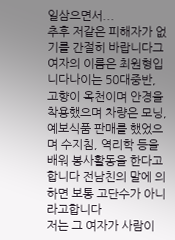일삼으면서...
추후 저같은 피해자가 없기를 간절히 바랍니다그 여자의 이름은 최원형입니다나이는 50대중반, 고향이 옥천이며 안경을 착용했으며 차량은 모닝, 예보식품 판매를 했었으며 수지침, 역리학 등을 배워 봉사활동을 한다고 합니다 전남친의 말에 의하면 보통 고단수가 아니라고합니다
저는 그 여자가 사람이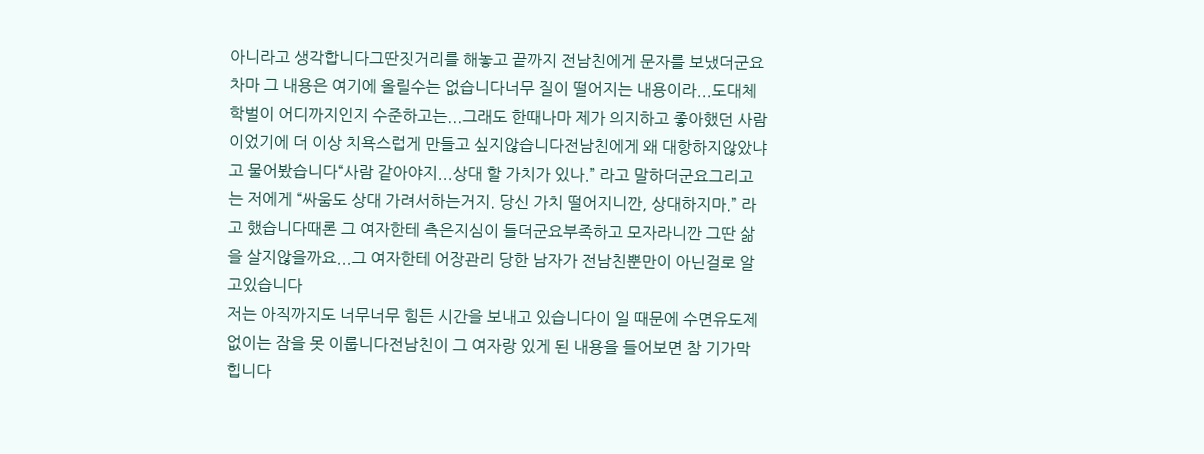아니라고 생각합니다그딴짓거리를 해놓고 끝까지 전남친에게 문자를 보냈더군요 차마 그 내용은 여기에 올릴수는 없습니다너무 질이 떨어지는 내용이라...도대체 학벌이 어디까지인지 수준하고는...그래도 한때나마 제가 의지하고 좋아했던 사람이었기에 더 이상 치욕스럽게 만들고 싶지않습니다전남친에게 왜 대항하지않았냐고 물어봤습니다“사람 같아야지...상대 할 가치가 있나.” 라고 말하더군요그리고는 저에게 “싸움도 상대 가려서하는거지. 당신 가치 떨어지니깐, 상대하지마.” 라고 했습니다때론 그 여자한테 측은지심이 들더군요부족하고 모자라니깐 그딴 삶을 살지않을까요...그 여자한테 어장관리 당한 남자가 전남친뿐만이 아닌걸로 알고있습니다
저는 아직까지도 너무너무 힘든 시간을 보내고 있습니다이 일 때문에 수면유도제 없이는 잠을 못 이룹니다전남친이 그 여자랑 있게 된 내용을 들어보면 참 기가막힙니다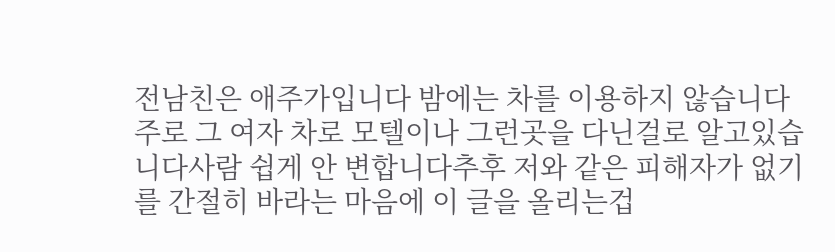전남친은 애주가입니다 밤에는 차를 이용하지 않습니다주로 그 여자 차로 모텔이나 그런곳을 다닌걸로 알고있습니다사람 쉽게 안 변합니다추후 저와 같은 피해자가 없기를 간절히 바라는 마음에 이 글을 올리는겁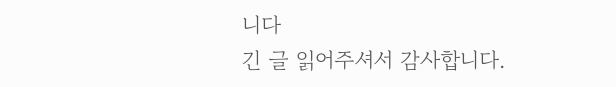니다
긴 글 읽어주셔서 감사합니다.